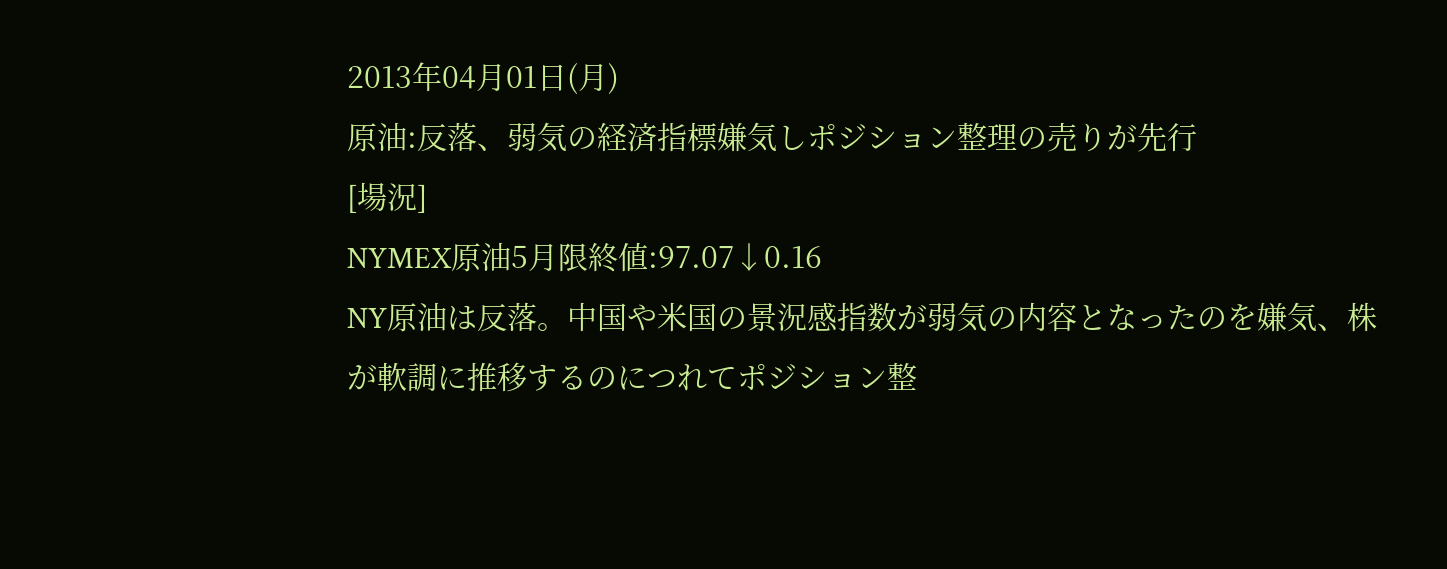2013年04月01日(月)
原油:反落、弱気の経済指標嫌気しポジション整理の売りが先行
[場況]
NYMEX原油5月限終値:97.07↓0.16
NY原油は反落。中国や米国の景況感指数が弱気の内容となったのを嫌気、株が軟調に推移するのにつれてポジション整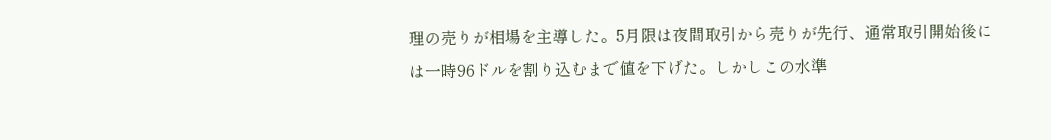理の売りが相場を主導した。5月限は夜間取引から売りが先行、通常取引開始後には一時96ドルを割り込むまで値を下げた。しかしこの水準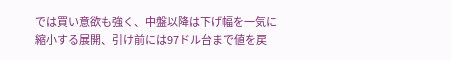では買い意欲も強く、中盤以降は下げ幅を一気に縮小する展開、引け前には97ドル台まで値を戻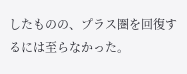したものの、プラス圏を回復するには至らなかった。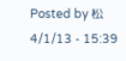Posted by 松 4/1/13 - 15:39